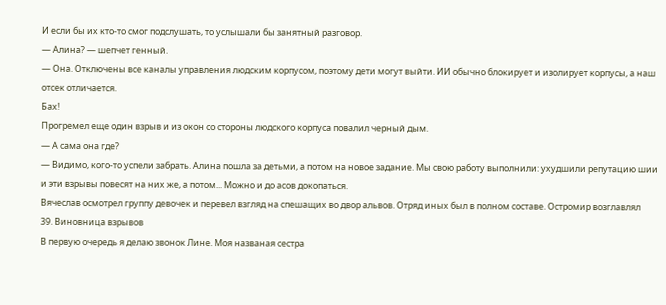И если бы их кто-то смог подслушать, то услышали бы занятный разговор.
— Алина? — шепчет генный.
— Она. Отключены все каналы управления людским корпусом, поэтому дети могут выйти. ИИ обычно блокирует и изолирует корпусы, а наш отсек отличается.
Бах!
Прогремел еще один взрыв и из окон со стороны людского корпуса повалил черный дым.
— А сама она где?
— Видимо, кого-то успели забрать. Алина пошла за детьми, а потом на новое задание. Мы свою работу выполнили: ухудшили репутацию шии и эти взрывы повесят на них же, а потом... Можно и до асов докопаться.
Вячеслав осмотрел группу девочек и перевел взгляд на спешащих во двор альвов. Отряд иных был в полном составе. Остромир возглавлял
39. Виновница взрывов
В первую очередь я делаю звонок Лине. Моя названая сестра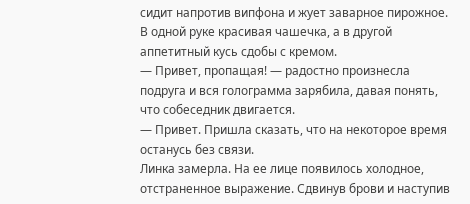сидит напротив випфона и жует заварное пирожное. В одной руке красивая чашечка, а в другой аппетитный кусь сдобы с кремом.
— Привет, пропащая! — радостно произнесла подруга и вся голограмма зарябила, давая понять, что собеседник двигается.
— Привет. Пришла сказать, что на некоторое время останусь без связи.
Линка замерла. На ее лице появилось холодное, отстраненное выражение. Сдвинув брови и наступив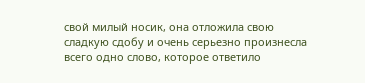свой милый носик, она отложила свою сладкую сдобу и очень серьезно произнесла всего одно слово, которое ответило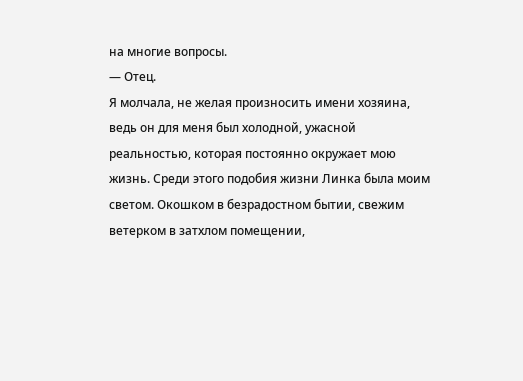на многие вопросы.
— Отец.
Я молчала, не желая произносить имени хозяина, ведь он для меня был холодной, ужасной реальностью, которая постоянно окружает мою жизнь. Среди этого подобия жизни Линка была моим светом. Окошком в безрадостном бытии, свежим ветерком в затхлом помещении,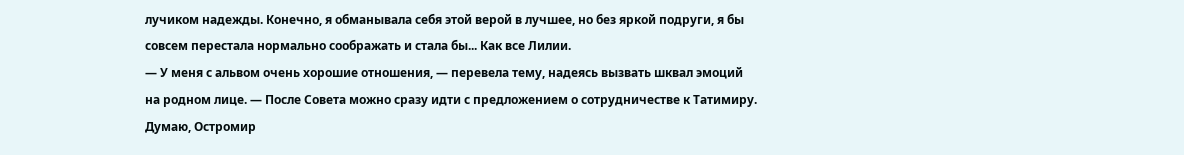лучиком надежды. Конечно, я обманывала себя этой верой в лучшее, но без яркой подруги, я бы совсем перестала нормально соображать и стала бы... Как все Лилии.
— У меня с альвом очень хорошие отношения, — перевела тему, надеясь вызвать шквал эмоций на родном лице. — После Совета можно сразу идти с предложением о сотрудничестве к Татимиру. Думаю, Остромир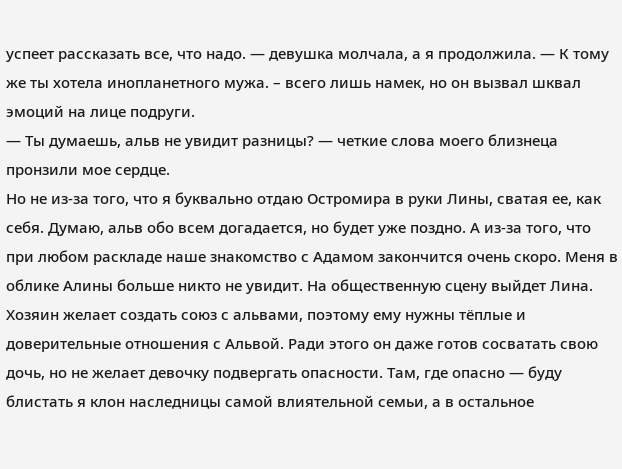успеет рассказать все, что надо. — девушка молчала, а я продолжила. — К тому же ты хотела инопланетного мужа. – всего лишь намек, но он вызвал шквал эмоций на лице подруги.
— Ты думаешь, альв не увидит разницы? — четкие слова моего близнеца пронзили мое сердце.
Но не из-за того, что я буквально отдаю Остромира в руки Лины, сватая ее, как себя. Думаю, альв обо всем догадается, но будет уже поздно. А из-за того, что при любом раскладе наше знакомство с Адамом закончится очень скоро. Меня в облике Алины больше никто не увидит. На общественную сцену выйдет Лина. Хозяин желает создать союз с альвами, поэтому ему нужны тёплые и доверительные отношения с Альвой. Ради этого он даже готов сосватать свою дочь, но не желает девочку подвергать опасности. Там, где опасно — буду блистать я клон наследницы самой влиятельной семьи, а в остальное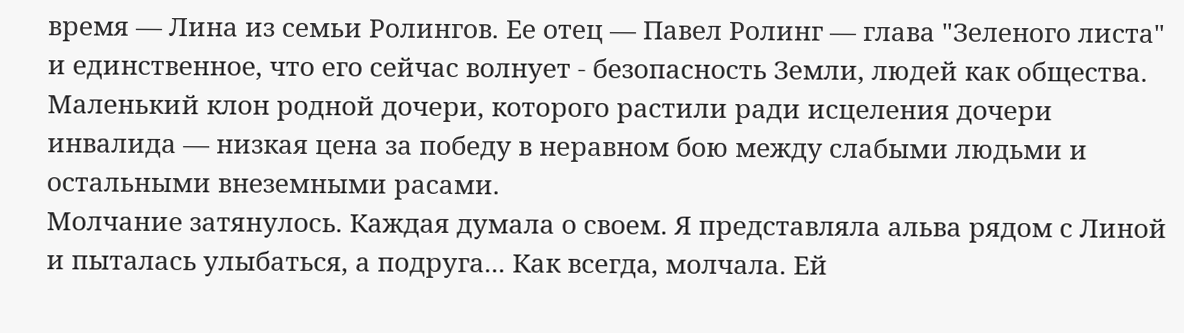время — Лина из семьи Ролингов. Ее отец — Павел Ролинг — глава "Зеленого листа" и единственное, что его сейчас волнует - безопасность Земли, людей как общества. Маленький клон родной дочери, которого растили ради исцеления дочери инвалида — низкая цена за победу в неравном бою между слабыми людьми и остальными внеземными расами.
Молчание затянулось. Каждая думала о своем. Я представляла альва рядом с Линой и пыталась улыбаться, а подруга... Как всегда, молчала. Ей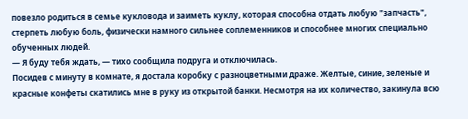повезло родиться в семье кукловода и заиметь куклу, которая способна отдать любую "запчасть", стерпеть любую боль, физически намного сильнее соплеменников и способнее многих специально обученных людей.
— Я буду тебя ждать, — тихо сообщила подруга и отключилась.
Посидев с минуту в комнате, я достала коробку с разноцветными драже. Желтые, синие, зеленые и красные конфеты скатились мне в руку из открытой банки. Несмотря на их количество, закинула всю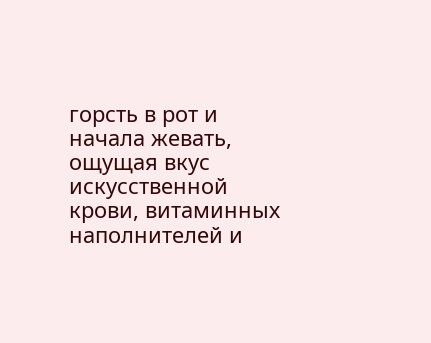горсть в рот и начала жевать, ощущая вкус искусственной крови, витаминных наполнителей и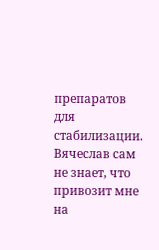препаратов для стабилизации. Вячеслав сам не знает, что привозит мне на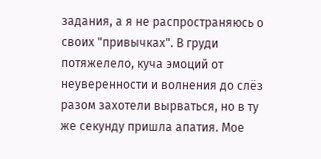задания, а я не распространяюсь о своих "привычках". В груди потяжелело, куча эмоций от неуверенности и волнения до слёз разом захотели вырваться, но в ту же секунду пришла апатия. Мое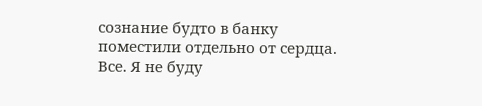сознание будто в банку поместили отдельно от сердца.
Все. Я не буду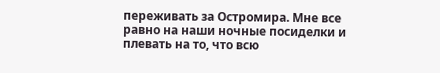переживать за Остромира. Мне все равно на наши ночные посиделки и плевать на то, что всю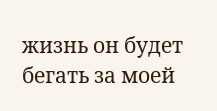жизнь он будет бегать за моей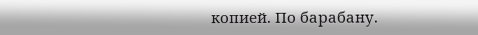копией. По барабану.